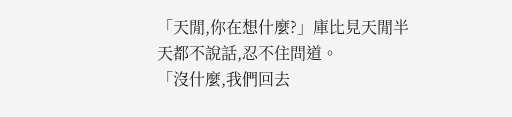「天閒,你在想什麼?」庫比見天閒半天都不說話,忍不住問道。
「沒什麼,我們回去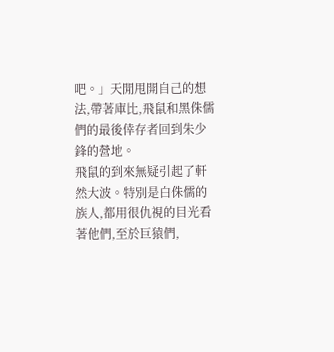吧。」天閒甩開自己的想法,帶著庫比,飛鼠和黑侏儒們的最後倖存者回到朱少鋒的營地。
飛鼠的到來無疑引起了軒然大波。特別是白侏儒的族人,都用很仇視的目光看著他們,至於巨猿們,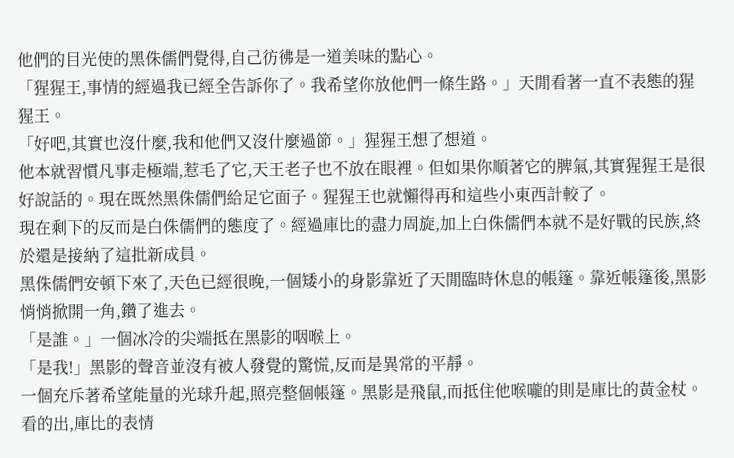他們的目光使的黑侏儒們覺得,自己彷彿是一道美味的點心。
「猩猩王,事情的經過我已經全告訴你了。我希望你放他們一條生路。」天閒看著一直不表態的猩猩王。
「好吧,其實也沒什麼,我和他們又沒什麼過節。」猩猩王想了想道。
他本就習慣凡事走極端,惹毛了它,天王老子也不放在眼裡。但如果你順著它的脾氣,其實猩猩王是很好說話的。現在既然黑侏儒們給足它面子。猩猩王也就懶得再和這些小東西計較了。
現在剩下的反而是白侏儒們的態度了。經過庫比的盡力周旋,加上白侏儒們本就不是好戰的民族,終於還是接納了這批新成員。
黑侏儒們安頓下來了,天色已經很晚,一個矮小的身影靠近了天閒臨時休息的帳篷。靠近帳篷後,黑影悄悄掀開一角,鑽了進去。
「是誰。」一個冰冷的尖端抵在黑影的咽喉上。
「是我!」黑影的聲音並沒有被人發覺的驚慌,反而是異常的平靜。
一個充斥著希望能量的光球升起,照亮整個帳篷。黑影是飛鼠,而抵住他喉嚨的則是庫比的黃金杖。
看的出,庫比的表情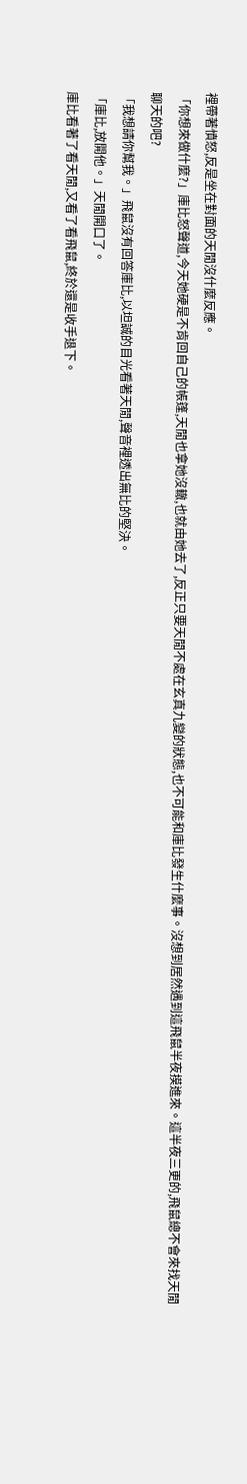裡帶著憤怒,反是坐在對面的天閒沒什麼反應。
「你想來做什麼?」庫比怒聲道,今天她硬是不肯回自己的帳篷,天閒也拿她沒轍,也就由她去了,反正只要天閒不處在玄真九變的狀態,也不可能和庫比發生什麼事。沒想到居然遇到這飛鼠半夜摸進來。這半夜三更的,飛鼠總不會來找天閒聊天的吧?
「我想請你幫我。」飛鼠沒有回答庫比,以坦誠的目光看著天閒,聲音裡透出無比的堅決。
「庫比,放開他。」天閒開口了。
庫比看著了看天閒,又看了看飛鼠,終於還是收手退下。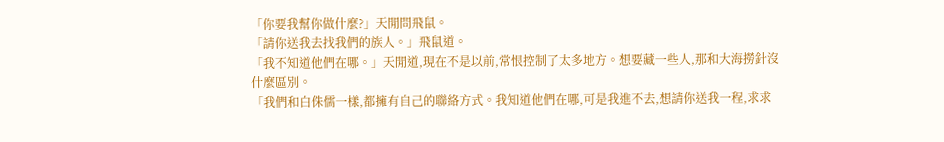「你要我幫你做什麼?」天閒問飛鼠。
「請你送我去找我們的族人。」飛鼠道。
「我不知道他們在哪。」天閒道,現在不是以前,常恨控制了太多地方。想要藏一些人,那和大海撈針沒什麼區別。
「我們和白侏儒一樣,都擁有自己的聯絡方式。我知道他們在哪,可是我進不去,想請你送我一程,求求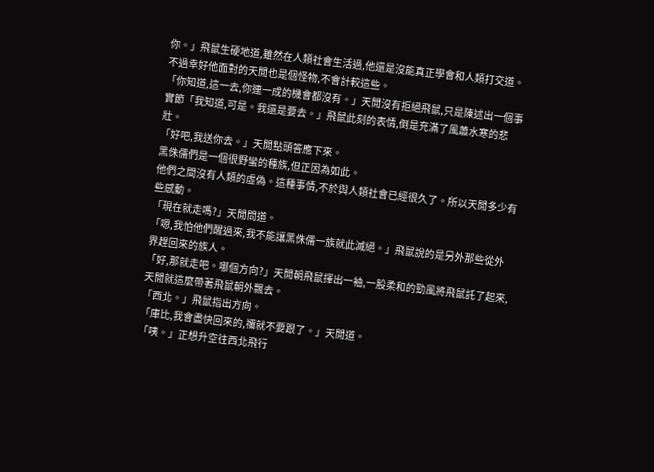你。」飛鼠生硬地道,雖然在人類社會生活過,他還是沒能真正學會和人類打交道。不過幸好他面對的天閒也是個怪物,不會計較這些。
「你知道,這一去,你連一成的機會都沒有。」天閒沒有拒絕飛鼠,只是陳述出一個事實節「我知道,可是。我還是要去。」飛鼠此刻的表情,倒是充滿了風蕭水寒的悲壯。
「好吧,我送你去。」天閒點頭答應下來。
黑侏儒們是一個很野蠻的種族,但正因為如此。
他們之間沒有人類的虛偽。這種事情,不於與人類社會已經很久了。所以天閒多少有些感動。
「現在就走嗎?」天閒問道。
「嗯,我怕他們醒過來,我不能讓黑侏儒一族就此滅絕。」飛鼠說的是另外那些從外界趕回來的族人。
「好,那就走吧。哪個方向?」天閒朝飛鼠揮出一袖,一股柔和的勁風將飛鼠託了起來,天閒就這麼帶著飛鼠朝外飄去。
「西北。」飛鼠指出方向。
「庫比,我會盡快回來的,禰就不要跟了。」天閒道。
「咦。」正想升空往西北飛行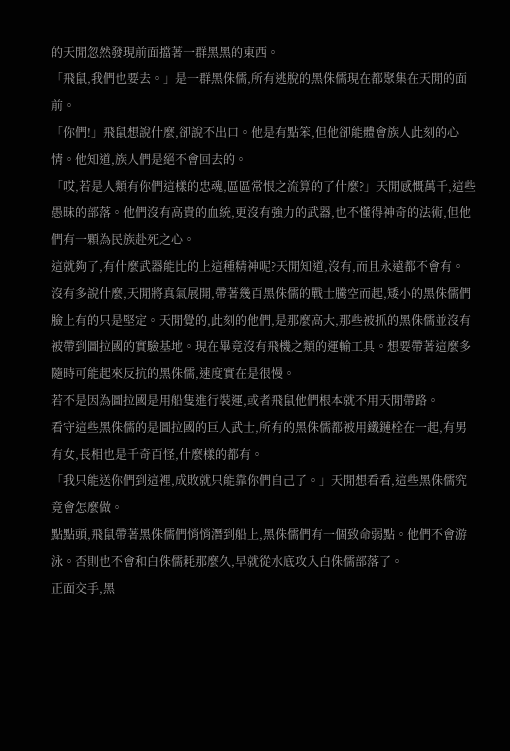的天閒忽然發現前面擋著一群黑黑的東西。
「飛鼠,我們也要去。」是一群黑侏儒,所有逃脫的黑侏儒現在都聚集在天閒的面前。
「你們!」飛鼠想說什麼,卻說不出口。他是有點笨,但他卻能體會族人此刻的心情。他知道,族人們是絕不會回去的。
「哎,若是人類有你們這樣的忠魂,區區常恨之流算的了什麼?」天閒感慨萬千,這些愚昧的部落。他們沒有高貴的血統,更沒有強力的武器,也不懂得神奇的法術,但他們有一顆為民族赴死之心。
這就夠了,有什麼武器能比的上這種精神呢?天閒知道,沒有,而且永遠都不會有。
沒有多說什麼,天閒將真氣展開,帶著幾百黑侏儒的戰士騰空而起,矮小的黑侏儒們臉上有的只是堅定。天閒覺的,此刻的他們,是那麼高大,那些被抓的黑侏儒並沒有被帶到圖拉國的實驗基地。現在畢竟沒有飛機之類的運輸工具。想要帶著這麼多隨時可能起來反抗的黑侏儒,速度實在是很慢。
若不是因為圖拉國是用船隻進行裝運,或者飛鼠他們根本就不用天閒帶路。
看守這些黑侏儒的是圖拉國的巨人武士,所有的黑侏儒都被用鐵鏈栓在一起,有男有女,長相也是千奇百怪,什麼樣的都有。
「我只能送你們到這裡,成敗就只能靠你們自己了。」天閒想看看,這些黑侏儒究竟會怎麼做。
點點頭,飛鼠帶著黑侏儒們悄悄潛到船上,黑侏儒們有一個致命弱點。他們不會游泳。否則也不會和白侏儒耗那麼久,早就從水底攻入白侏儒部落了。
正面交手,黑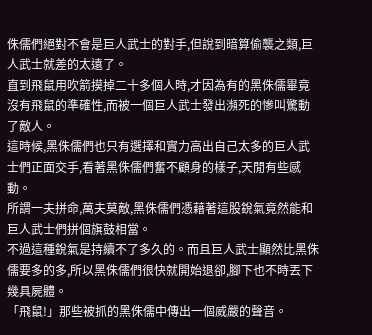侏儒們絕對不會是巨人武士的對手,但說到暗算偷襲之類,巨人武士就差的太遠了。
直到飛鼠用吹箭摸掉二十多個人時,才因為有的黑侏儒畢竟沒有飛鼠的準確性,而被一個巨人武士發出瀕死的慘叫驚動了敵人。
這時候,黑侏儒們也只有選擇和實力高出自己太多的巨人武士們正面交手,看著黑侏儒們奮不顧身的樣子,天閒有些感動。
所謂一夫拼命,萬夫莫敵,黑侏儒們憑藉著這股銳氣竟然能和巨人武士們拼個旗鼓相當。
不過這種銳氣是持續不了多久的。而且巨人武士顯然比黑侏儒要多的多,所以黑侏儒們很快就開始退卻,腳下也不時丟下幾具屍體。
「飛鼠!」那些被抓的黑侏儒中傳出一個威嚴的聲音。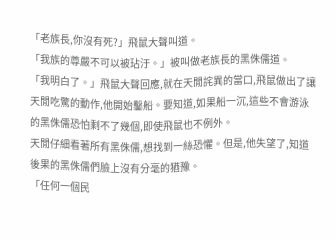「老族長,你沒有死?」飛鼠大聲叫道。
「我族的尊嚴不可以被玷汙。」被叫做老族長的黑侏儒道。
「我明白了。」飛鼠大聲回應,就在天閒詫異的當口,飛鼠做出了讓天閒吃驚的動作,他開始鑿船。要知道,如果船一沉,這些不會游泳的黑侏儒恐怕剩不了幾個,即使飛鼠也不例外。
天閒仔細看著所有黑侏儒,想找到一絲恐懼。但是,他失望了,知道後果的黑侏儒們臉上沒有分毫的猶豫。
「任何一個民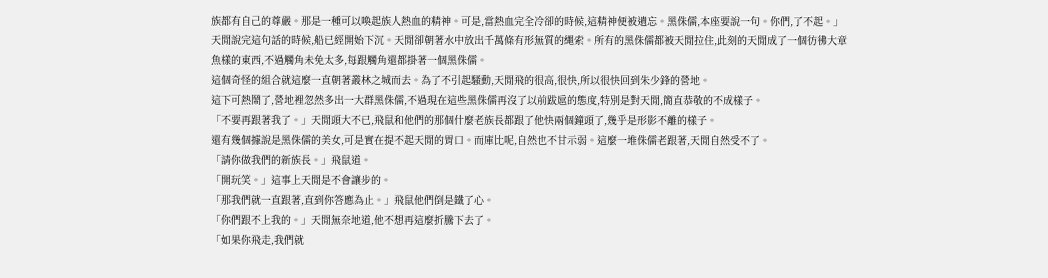族都有自己的尊嚴。那是一種可以喚起族人熱血的精神。可是,當熱血完全冷卻的時候,這精神便被遺忘。黑侏儒,本座要說一句。你們,了不起。」天閒說完這句話的時候,船已經開始下沉。天閒卻朝著水中放出千萬條有形無質的繩索。所有的黑侏儒都被天閒拉住,此刻的天閒成了一個彷彿大章魚樣的東西,不過觸角未免太多,每跟觸角還都掛著一個黑侏儒。
這個奇怪的組合就這麼一直朝著叢林之城而去。為了不引起騷動,天閒飛的很高,很快,所以很快回到朱少鋒的營地。
這下可熱鬧了,營地裡忽然多出一大群黑侏儒,不過現在這些黑侏儒再沒了以前跋扈的態度,特別是對天閒,簡直恭敬的不成樣子。
「不要再跟著我了。」天閒頭大不已,飛鼠和他們的那個什麼老族長都跟了他快兩個鐘頭了,幾乎是形影不離的樣子。
還有幾個據說是黑侏儒的美女,可是實在提不起天閒的胃口。而庫比呢,自然也不甘示弱。這麼一堆侏儒老跟著,天閒自然受不了。
「請你做我們的新族長。」飛鼠道。
「開玩笑。」這事上天閒是不會讓步的。
「那我們就一直跟著,直到你答應為止。」飛鼠他們倒是鐵了心。
「你們跟不上我的。」天閒無奈地道,他不想再這麼折騰下去了。
「如果你飛走,我們就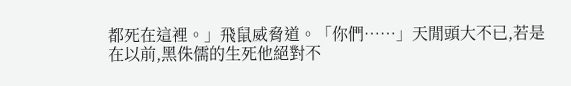都死在這裡。」飛鼠威脅道。「你們……」天閒頭大不已,若是在以前,黑侏儒的生死他絕對不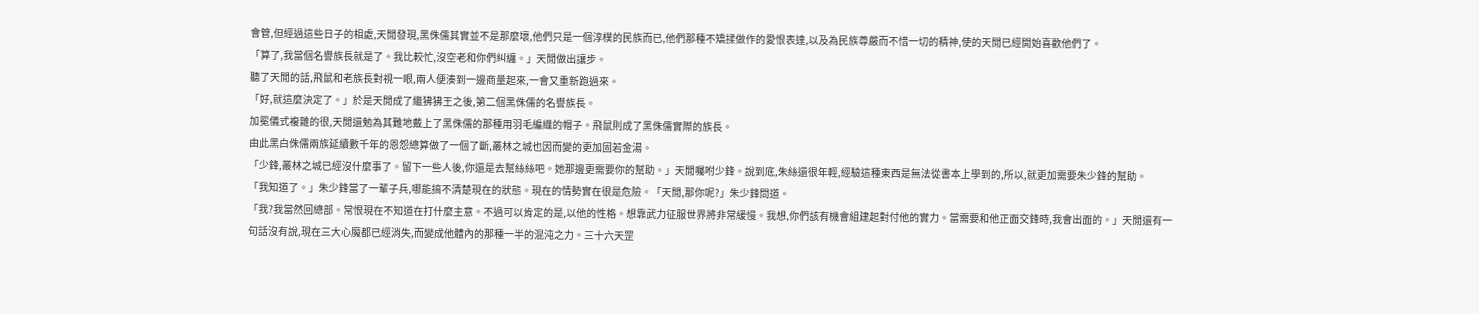會管,但經過這些日子的相處,天閒發現,黑侏儒其實並不是那麼壞,他們只是一個淳樸的民族而已,他們那種不矯揉做作的愛恨表達,以及為民族尊嚴而不惜一切的精神,使的天閒已經開始喜歡他們了。
「算了,我當個名譽族長就是了。我比較忙,沒空老和你們糾纏。」天閒做出讓步。
聽了天閒的話,飛鼠和老族長對視一眼,兩人便湊到一邊商量起來,一會又重新跑過來。
「好,就這麼決定了。」於是天閒成了繼狒狒王之後,第二個黑侏儒的名譽族長。
加冕儀式複雜的很,天閒還勉為其難地戴上了黑侏儒的那種用羽毛編織的帽子。飛鼠則成了黑侏儒實際的族長。
由此黑白侏儒兩族延續數千年的恩怨總算做了一個了斷,叢林之城也因而變的更加固若金湯。
「少鋒,叢林之城已經沒什麼事了。留下一些人後,你還是去幫絲絲吧。她那邊更需要你的幫助。」天閒囑咐少鋒。說到底,朱絲還很年輕,經驗這種東西是無法從書本上學到的,所以,就更加需要朱少鋒的幫助。
「我知道了。」朱少鋒當了一輩子兵,哪能搞不清楚現在的狀態。現在的情勢實在很是危險。「天閒,那你呢?」朱少鋒問道。
「我?我當然回總部。常恨現在不知道在打什麼主意。不過可以肯定的是,以他的性格。想靠武力征服世界將非常緩慢。我想,你們該有機會組建起對付他的實力。當需要和他正面交鋒時,我會出面的。」天閒還有一句話沒有說,現在三大心魔都已經消失,而變成他體內的那種一半的混沌之力。三十六天罡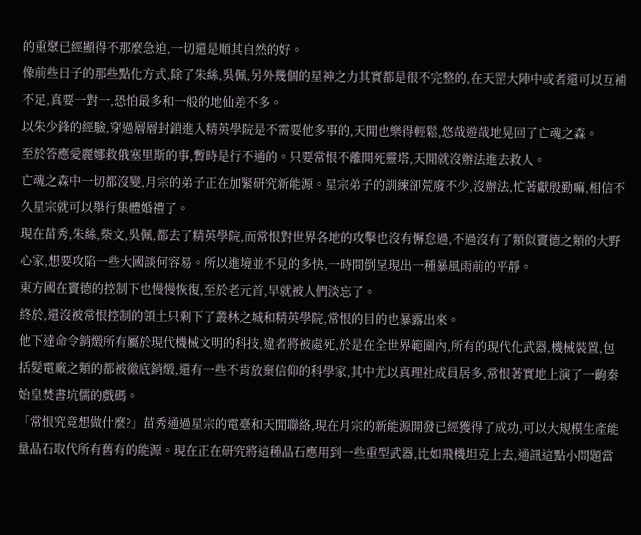的重聚已經顯得不那麼急迫,一切還是順其自然的好。
像前些日子的那些點化方式,除了朱絲,吳佩,另外幾個的星神之力其實都是很不完整的,在天罡大陣中或者還可以互補不足,真要一對一,恐怕最多和一般的地仙差不多。
以朱少鋒的經驗,穿過層層封鎖進入精英學院是不需要他多事的,天閒也樂得輕鬆,悠哉遊哉地晃回了亡魂之森。
至於答應愛麗娜救俄塞里斯的事,暫時是行不通的。只要常恨不離開死靈塔,天閒就沒辦法進去救人。
亡魂之森中一切都沒變,月宗的弟子正在加緊研究新能源。星宗弟子的訓練卻荒廢不少,沒辦法,忙著獻殷勤嘛,相信不久星宗就可以舉行集體婚禮了。
現在苗秀,朱絲,柴文,吳佩,都去了精英學院,而常恨對世界各地的攻擊也沒有懈怠過,不過沒有了類似竇德之類的大野心家,想要攻陷一些大國談何容易。所以進境並不見的多快,一時間倒呈現出一種暴風雨前的平靜。
東方國在竇德的控制下也慢慢恢復,至於老元首,早就被人們淡忘了。
終於,還沒被常恨控制的領土只剩下了叢林之城和精英學院,常恨的目的也暴露出來。
他下達命令銷燬所有屬於現代機械文明的科技,違者將被處死,於是在全世界範圍內,所有的現代化武器,機械裝置,包括髮電廠之類的都被徹底銷燬,還有一些不肯放棄信仰的科學家,其中尤以真理社成員居多,常恨著實地上演了一齣秦始皇焚書坑儒的戲碼。
「常恨究竟想做什麼?」苗秀通過星宗的電臺和天閒聯絡,現在月宗的新能源開發已經獲得了成功,可以大規模生產能量晶石取代所有舊有的能源。現在正在研究將這種晶石應用到一些重型武器,比如飛機坦克上去,通訊這點小問題當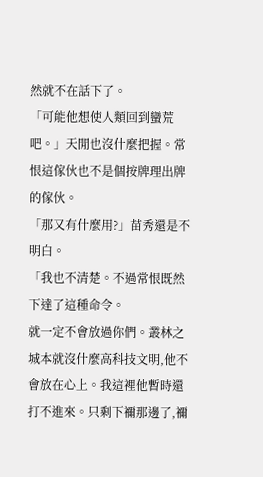然就不在話下了。
「可能他想使人類回到蠻荒吧。」天閒也沒什麼把握。常恨這傢伙也不是個按牌理出牌的傢伙。
「那又有什麼用?」苗秀還是不明白。
「我也不清楚。不過常恨既然下達了這種命令。
就一定不會放過你們。叢林之城本就沒什麼高科技文明,他不會放在心上。我這裡他暫時還打不進來。只剩下禰那邊了,禰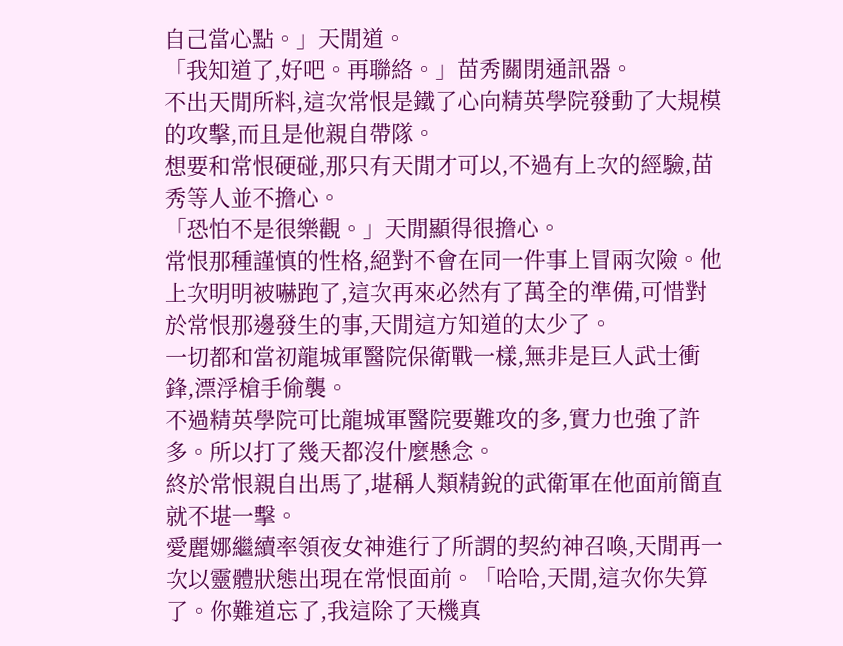自己當心點。」天閒道。
「我知道了,好吧。再聯絡。」苗秀關閉通訊器。
不出天閒所料,這次常恨是鐵了心向精英學院發動了大規模的攻擊,而且是他親自帶隊。
想要和常恨硬碰,那只有天閒才可以,不過有上次的經驗,苗秀等人並不擔心。
「恐怕不是很樂觀。」天閒顯得很擔心。
常恨那種謹慎的性格,絕對不會在同一件事上冒兩次險。他上次明明被嚇跑了,這次再來必然有了萬全的準備,可惜對於常恨那邊發生的事,天閒這方知道的太少了。
一切都和當初龍城軍醫院保衛戰一樣,無非是巨人武士衝鋒,漂浮槍手偷襲。
不過精英學院可比龍城軍醫院要難攻的多,實力也強了許多。所以打了幾天都沒什麼懸念。
終於常恨親自出馬了,堪稱人類精銳的武衛軍在他面前簡直就不堪一擊。
愛麗娜繼續率領夜女神進行了所謂的契約神召喚,天閒再一次以靈體狀態出現在常恨面前。「哈哈,天閒,這次你失算了。你難道忘了,我這除了天機真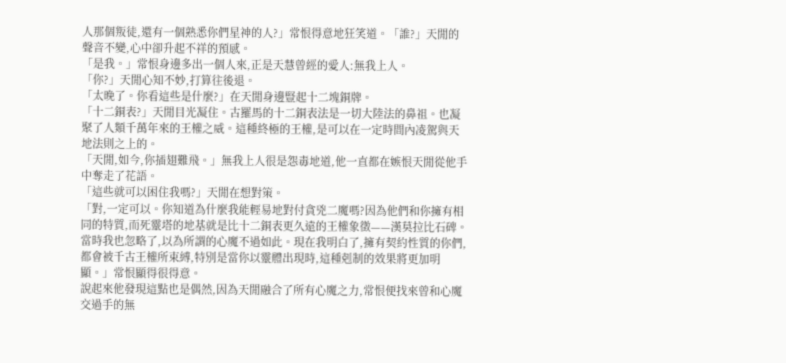人那個叛徒,還有一個熟悉你們星神的人?」常恨得意地狂笑道。「誰?」天閒的聲音不變,心中卻升起不祥的預感。
「是我。」常恨身邊多出一個人來,正是天慧曾經的愛人:無我上人。
「你?」天閒心知不妙,打算往後退。
「太晚了。你看這些是什麼?」在天閒身邊豎起十二塊銅牌。
「十二銅表?」天閒目光凝住。古羅馬的十二銅表法是一切大陸法的鼻祖。也凝聚了人類千萬年來的王權之威。這種終極的王權,是可以在一定時間內凌駕與天地法則之上的。
「天閒,如今,你插翅難飛。」無我上人很是怨毒地道,他一直都在嫉恨天閒從他手中奪走了花語。
「這些就可以困住我嗎?」天閒在想對策。
「對,一定可以。你知道為什麼我能輕易地對付貪兇二魔嗎?因為他們和你擁有相同的特質,而死靈塔的地基就是比十二銅表更久遠的王權象徵——漢莫拉比石碑。當時我也忽略了,以為所謂的心魔不過如此。現在我明白了,擁有契約性質的你們,都會被千古王權所束縛,特別是當你以靈體出現時,這種剋制的效果將更加明顯。」常恨顯得很得意。
說起來他發現這點也是偶然,因為天閒融合了所有心魔之力,常恨便找來曾和心魔交過手的無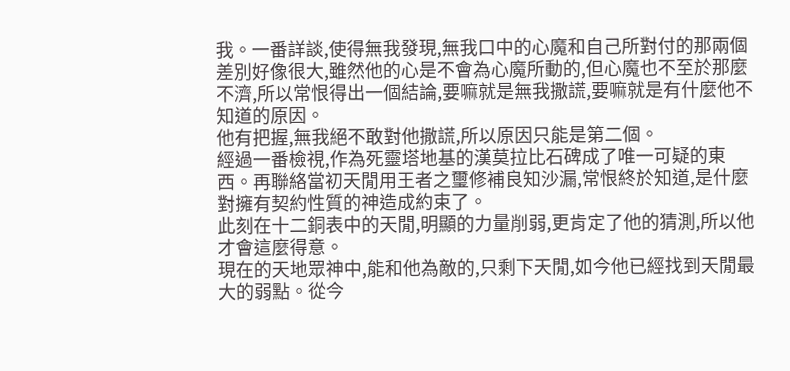我。一番詳談,使得無我發現,無我口中的心魔和自己所對付的那兩個差別好像很大,雖然他的心是不會為心魔所動的,但心魔也不至於那麼不濟,所以常恨得出一個結論,要嘛就是無我撒謊,要嘛就是有什麼他不知道的原因。
他有把握,無我絕不敢對他撒謊,所以原因只能是第二個。
經過一番檢視,作為死靈塔地基的漢莫拉比石碑成了唯一可疑的東西。再聯絡當初天閒用王者之璽修補良知沙漏,常恨終於知道,是什麼對擁有契約性質的神造成約束了。
此刻在十二銅表中的天閒,明顯的力量削弱,更肯定了他的猜測,所以他才會這麼得意。
現在的天地眾神中,能和他為敵的,只剩下天閒,如今他已經找到天閒最大的弱點。從今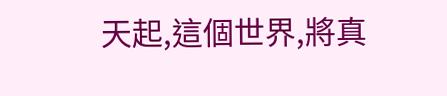天起,這個世界,將真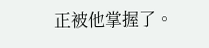正被他掌握了。